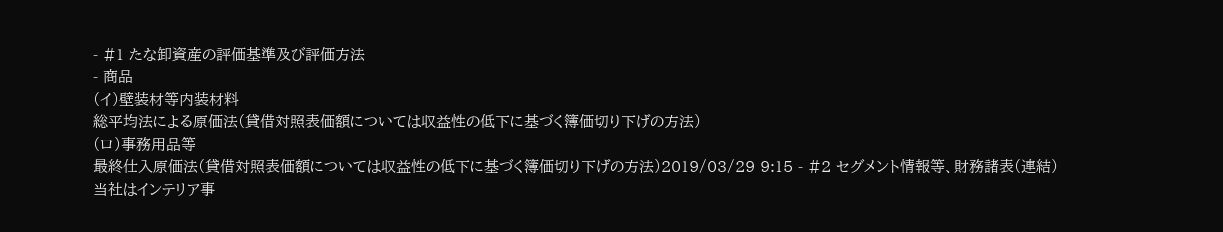- #1 たな卸資産の評価基準及び評価方法
- 商品
(イ)壁装材等内装材料
総平均法による原価法(貸借対照表価額については収益性の低下に基づく簿価切り下げの方法)
(ロ)事務用品等
最終仕入原価法(貸借対照表価額については収益性の低下に基づく簿価切り下げの方法)2019/03/29 9:15 - #2 セグメント情報等、財務諸表(連結)
当社はインテリア事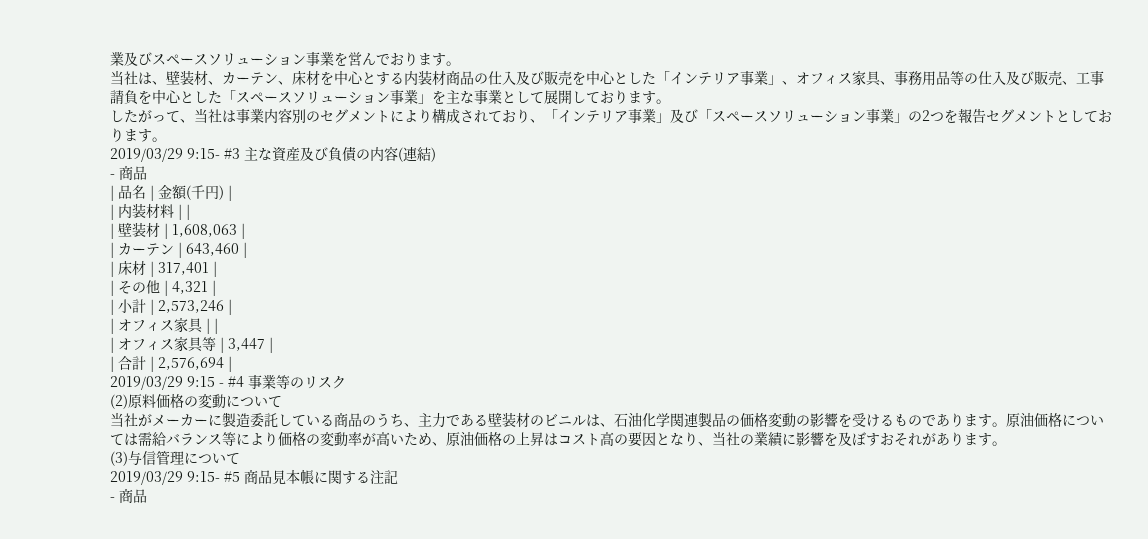業及びスペースソリューション事業を営んでおります。
当社は、壁装材、カーテン、床材を中心とする内装材商品の仕入及び販売を中心とした「インテリア事業」、オフィス家具、事務用品等の仕入及び販売、工事請負を中心とした「スペースソリューション事業」を主な事業として展開しております。
したがって、当社は事業内容別のセグメントにより構成されており、「インテリア事業」及び「スペースソリューション事業」の2つを報告セグメントとしております。
2019/03/29 9:15- #3 主な資産及び負債の内容(連結)
- 商品
| 品名 | 金額(千円) |
| 内装材料 | |
| 壁装材 | 1,608,063 |
| カーテン | 643,460 |
| 床材 | 317,401 |
| その他 | 4,321 |
| 小計 | 2,573,246 |
| オフィス家具 | |
| オフィス家具等 | 3,447 |
| 合計 | 2,576,694 |
2019/03/29 9:15 - #4 事業等のリスク
(2)原料価格の変動について
当社がメーカーに製造委託している商品のうち、主力である壁装材のビニルは、石油化学関連製品の価格変動の影響を受けるものであります。原油価格については需給バランス等により価格の変動率が高いため、原油価格の上昇はコスト高の要因となり、当社の業績に影響を及ぼすおそれがあります。
(3)与信管理について
2019/03/29 9:15- #5 商品見本帳に関する注記
- 商品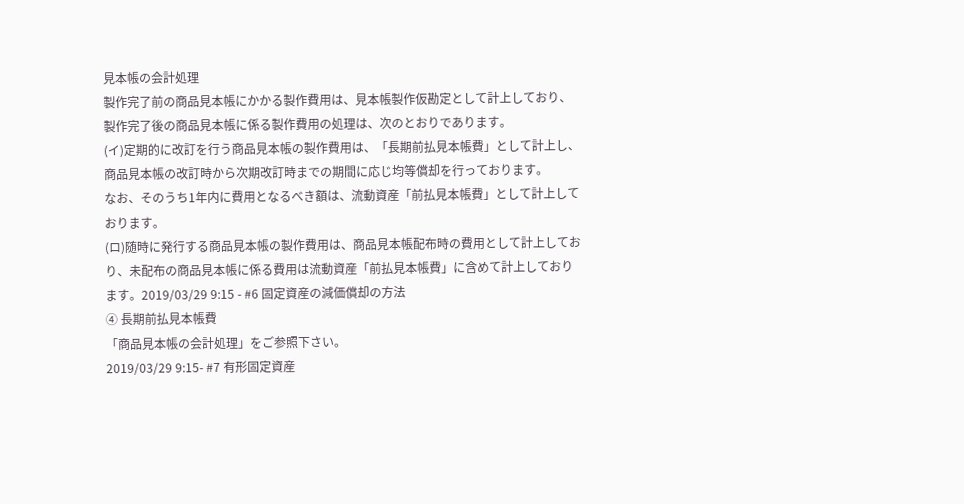見本帳の会計処理
製作完了前の商品見本帳にかかる製作費用は、見本帳製作仮勘定として計上しており、製作完了後の商品見本帳に係る製作費用の処理は、次のとおりであります。
(イ)定期的に改訂を行う商品見本帳の製作費用は、「長期前払見本帳費」として計上し、商品見本帳の改訂時から次期改訂時までの期間に応じ均等償却を行っております。
なお、そのうち1年内に費用となるべき額は、流動資産「前払見本帳費」として計上しております。
(ロ)随時に発行する商品見本帳の製作費用は、商品見本帳配布時の費用として計上しており、未配布の商品見本帳に係る費用は流動資産「前払見本帳費」に含めて計上しております。2019/03/29 9:15 - #6 固定資産の減価償却の方法
④ 長期前払見本帳費
「商品見本帳の会計処理」をご参照下さい。
2019/03/29 9:15- #7 有形固定資産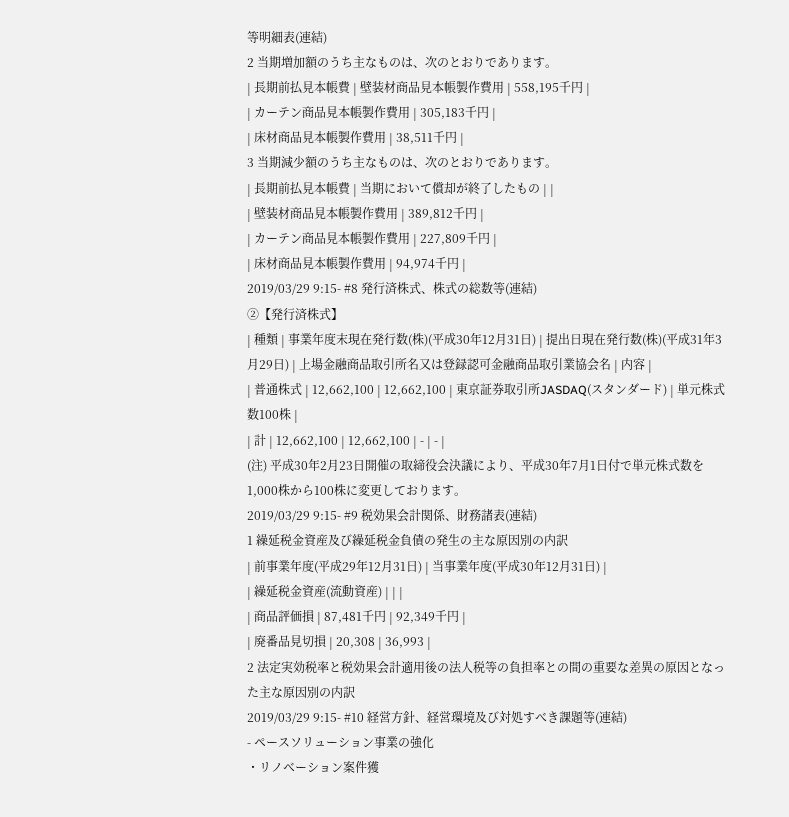等明細表(連結)
2 当期増加額のうち主なものは、次のとおりであります。
| 長期前払見本帳費 | 壁装材商品見本帳製作費用 | 558,195千円 |
| カーテン商品見本帳製作費用 | 305,183千円 |
| 床材商品見本帳製作費用 | 38,511千円 |
3 当期減少額のうち主なものは、次のとおりであります。
| 長期前払見本帳費 | 当期において償却が終了したもの | |
| 壁装材商品見本帳製作費用 | 389,812千円 |
| カーテン商品見本帳製作費用 | 227,809千円 |
| 床材商品見本帳製作費用 | 94,974千円 |
2019/03/29 9:15- #8 発行済株式、株式の総数等(連結)
②【発行済株式】
| 種類 | 事業年度末現在発行数(株)(平成30年12月31日) | 提出日現在発行数(株)(平成31年3月29日) | 上場金融商品取引所名又は登録認可金融商品取引業協会名 | 内容 |
| 普通株式 | 12,662,100 | 12,662,100 | 東京証券取引所JASDAQ(スタンダード) | 単元株式数100株 |
| 計 | 12,662,100 | 12,662,100 | - | - |
(注) 平成30年2月23日開催の取締役会決議により、平成30年7月1日付で単元株式数を1,000株から100株に変更しております。
2019/03/29 9:15- #9 税効果会計関係、財務諸表(連結)
1 繰延税金資産及び繰延税金負債の発生の主な原因別の内訳
| 前事業年度(平成29年12月31日) | 当事業年度(平成30年12月31日) |
| 繰延税金資産(流動資産) | | |
| 商品評価損 | 87,481千円 | 92,349千円 |
| 廃番品見切損 | 20,308 | 36,993 |
2 法定実効税率と税効果会計適用後の法人税等の負担率との間の重要な差異の原因となった主な原因別の内訳
2019/03/29 9:15- #10 経営方針、経営環境及び対処すべき課題等(連結)
- ペースソリューション事業の強化
・リノベーション案件獲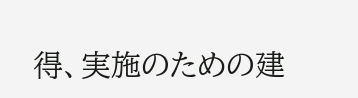得、実施のための建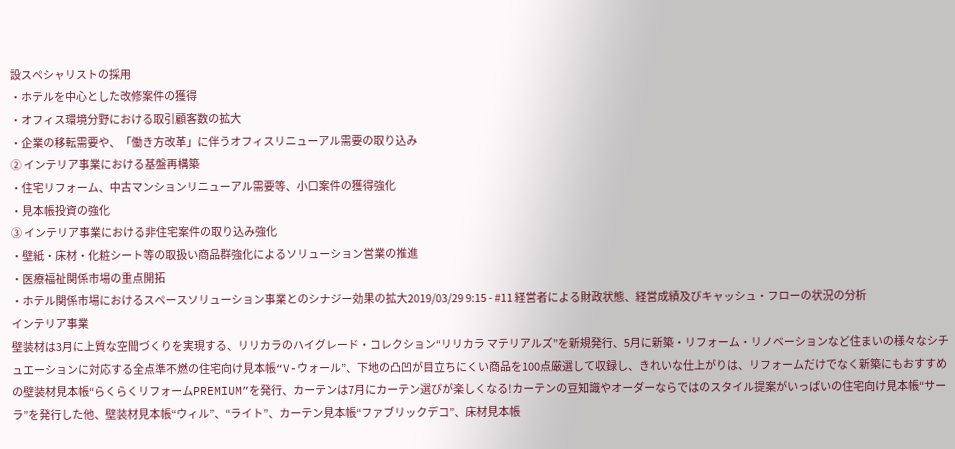設スペシャリストの採用
・ホテルを中心とした改修案件の獲得
・オフィス環境分野における取引顧客数の拡大
・企業の移転需要や、「働き方改革」に伴うオフィスリニューアル需要の取り込み
② インテリア事業における基盤再構築
・住宅リフォーム、中古マンションリニューアル需要等、小口案件の獲得強化
・見本帳投資の強化
③ インテリア事業における非住宅案件の取り込み強化
・壁紙・床材・化粧シート等の取扱い商品群強化によるソリューション営業の推進
・医療福祉関係市場の重点開拓
・ホテル関係市場におけるスペースソリューション事業とのシナジー効果の拡大2019/03/29 9:15 - #11 経営者による財政状態、経営成績及びキャッシュ・フローの状況の分析
インテリア事業
壁装材は3月に上質な空間づくりを実現する、リリカラのハイグレード・コレクション“リリカラ マテリアルズ”を新規発行、5月に新築・リフォーム・リノベーションなど住まいの様々なシチュエーションに対応する全点準不燃の住宅向け見本帳“V-ウォール”、下地の凸凹が目立ちにくい商品を100点厳選して収録し、きれいな仕上がりは、リフォームだけでなく新築にもおすすめの壁装材見本帳“らくらくリフォームPREMIUM”を発行、カーテンは7月にカーテン選びが楽しくなる!カーテンの豆知識やオーダーならではのスタイル提案がいっぱいの住宅向け見本帳“サーラ”を発行した他、壁装材見本帳“ウィル”、“ライト”、カーテン見本帳“ファブリックデコ”、床材見本帳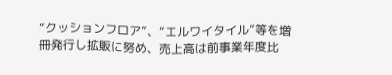“クッションフロア”、“エルワイタイル”等を増冊発行し拡販に努め、売上高は前事業年度比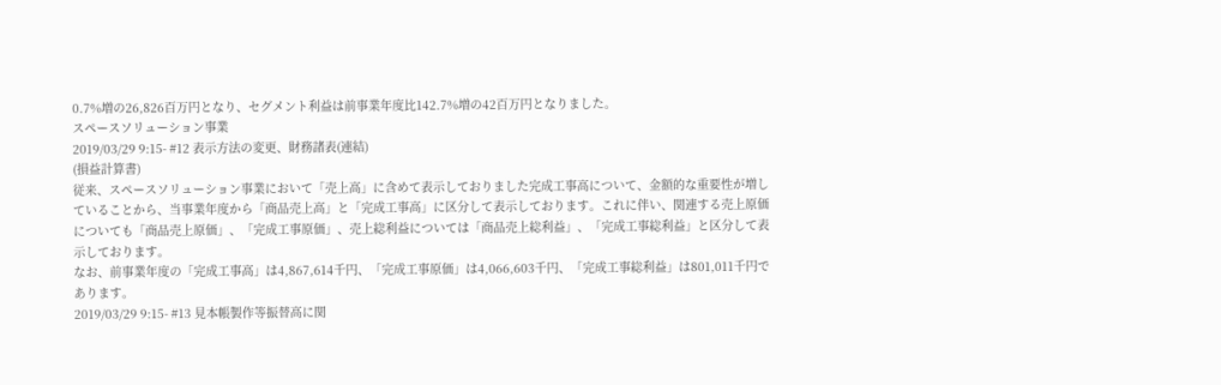0.7%増の26,826百万円となり、セグメント利益は前事業年度比142.7%増の42百万円となりました。
スペースソリューション事業
2019/03/29 9:15- #12 表示方法の変更、財務諸表(連結)
(損益計算書)
従来、スペースソリューション事業において「売上高」に含めて表示しておりました完成工事高について、金額的な重要性が増していることから、当事業年度から「商品売上高」と「完成工事高」に区分して表示しております。これに伴い、関連する売上原価についても「商品売上原価」、「完成工事原価」、売上総利益については「商品売上総利益」、「完成工事総利益」と区分して表示しております。
なお、前事業年度の「完成工事高」は4,867,614千円、「完成工事原価」は4,066,603千円、「完成工事総利益」は801,011千円であります。
2019/03/29 9:15- #13 見本帳製作等振替高に関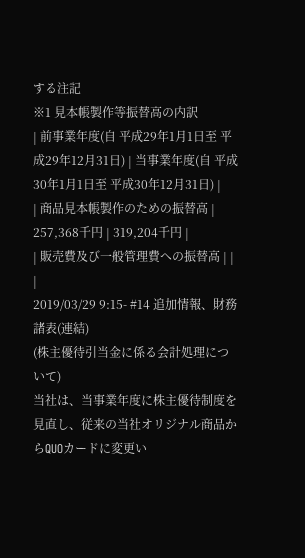する注記
※1 見本帳製作等振替高の内訳
| 前事業年度(自 平成29年1月1日至 平成29年12月31日) | 当事業年度(自 平成30年1月1日至 平成30年12月31日) |
| 商品見本帳製作のための振替高 | 257,368千円 | 319,204千円 |
| 販売費及び一般管理費への振替高 | | |
2019/03/29 9:15- #14 追加情報、財務諸表(連結)
(株主優待引当金に係る会計処理について)
当社は、当事業年度に株主優待制度を見直し、従来の当社オリジナル商品からQUOカードに変更い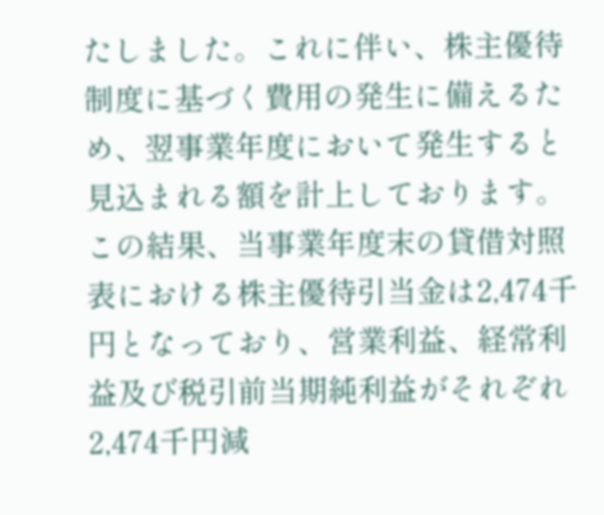たしました。これに伴い、株主優待制度に基づく費用の発生に備えるため、翌事業年度において発生すると見込まれる額を計上しております。
この結果、当事業年度末の貸借対照表における株主優待引当金は2,474千円となっており、営業利益、経常利益及び税引前当期純利益がそれぞれ2,474千円減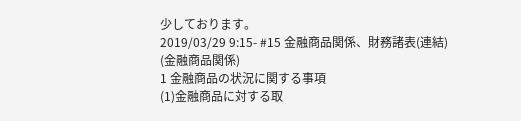少しております。
2019/03/29 9:15- #15 金融商品関係、財務諸表(連結)
(金融商品関係)
1 金融商品の状況に関する事項
(1)金融商品に対する取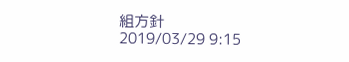組方針
2019/03/29 9:15